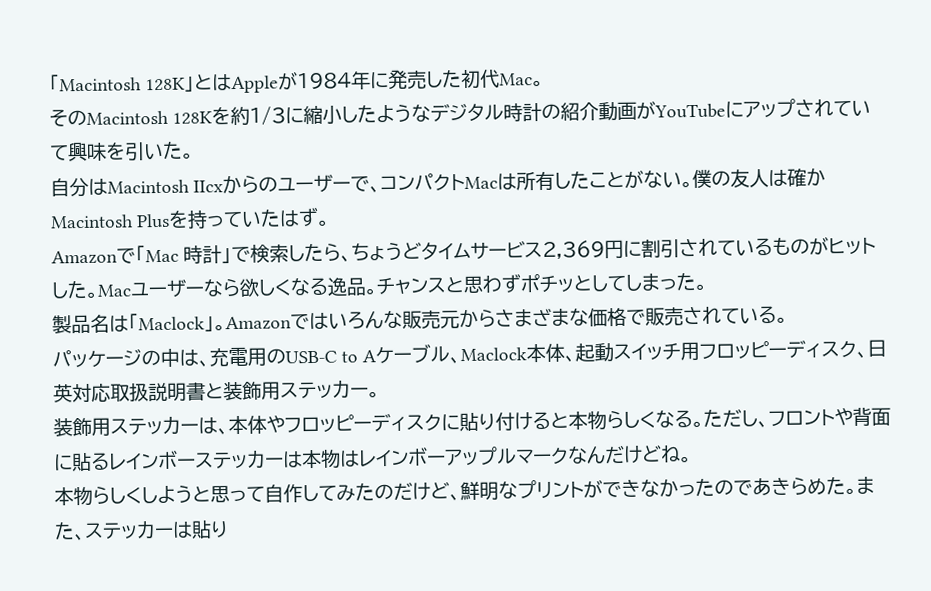「Macintosh 128K」とはAppleが1984年に発売した初代Mac。
そのMacintosh 128Kを約1/3に縮小したようなデジタル時計の紹介動画がYouTubeにアップされていて興味を引いた。
自分はMacintosh IIcxからのユーザーで、コンパクトMacは所有したことがない。僕の友人は確かMacintosh Plusを持っていたはず。
Amazonで「Mac 時計」で検索したら、ちょうどタイムサービス2,369円に割引されているものがヒットした。Macユーザーなら欲しくなる逸品。チャンスと思わずポチッとしてしまった。
製品名は「Maclock」。Amazonではいろんな販売元からさまざまな価格で販売されている。
パッケージの中は、充電用のUSB-C to Aケーブル、Maclock本体、起動スイッチ用フロッピーディスク、日英対応取扱説明書と装飾用ステッカー。
装飾用ステッカーは、本体やフロッピーディスクに貼り付けると本物らしくなる。ただし、フロントや背面に貼るレインボーステッカーは本物はレインボーアップルマークなんだけどね。
本物らしくしようと思って自作してみたのだけど、鮮明なプリントができなかったのであきらめた。また、ステッカーは貼り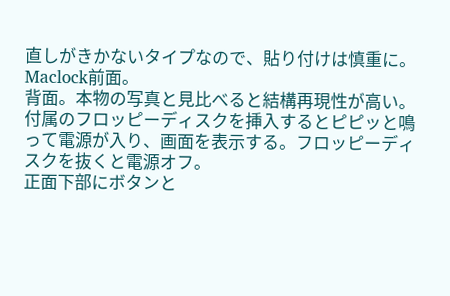直しがきかないタイプなので、貼り付けは慎重に。
Maclock前面。
背面。本物の写真と見比べると結構再現性が高い。
付属のフロッピーディスクを挿入するとピピッと鳴って電源が入り、画面を表示する。フロッピーディスクを抜くと電源オフ。
正面下部にボタンと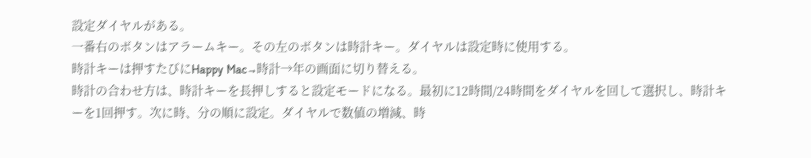設定ダイヤルがある。
一番右のボタンはアラームキー。その左のボタンは時計キー。ダイヤルは設定時に使用する。
時計キーは押すたびにHappy Mac→時計→年の画面に切り替える。
時計の合わせ方は、時計キーを長押しすると設定モードになる。最初に12時間/24時間をダイヤルを回して選択し、時計キーを1回押す。次に時、分の順に設定。ダイヤルで数値の増減、時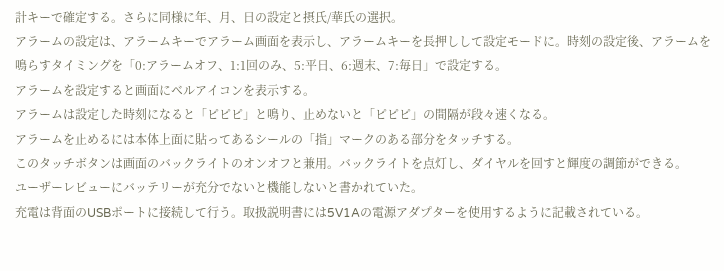計キーで確定する。さらに同様に年、月、日の設定と摂氏/華氏の選択。
アラームの設定は、アラームキーでアラーム画面を表示し、アラームキーを長押しして設定モードに。時刻の設定後、アラームを鳴らすタイミングを「0:アラームオフ、1:1回のみ、5:平日、6:週末、7:毎日」で設定する。
アラームを設定すると画面にベルアイコンを表示する。
アラームは設定した時刻になると「ピピピ」と鳴り、止めないと「ピピピ」の間隔が段々速くなる。
アラームを止めるには本体上面に貼ってあるシールの「指」マークのある部分をタッチする。
このタッチボタンは画面のバックライトのオンオフと兼用。バックライトを点灯し、ダイヤルを回すと輝度の調節ができる。
ユーザーレビューにバッテリーが充分でないと機能しないと書かれていた。
充電は背面のUSBポートに接続して行う。取扱説明書には5V1Aの電源アダプターを使用するように記載されている。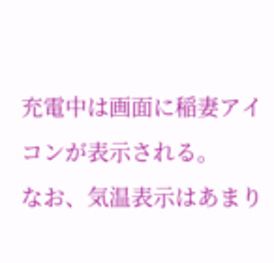充電中は画面に稲妻アイコンが表示される。
なお、気温表示はあまり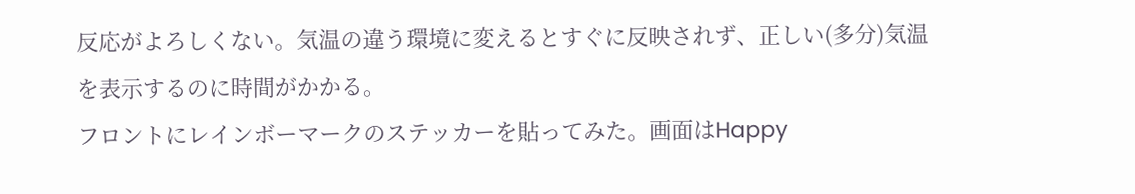反応がよろしくない。気温の違う環境に変えるとすぐに反映されず、正しい(多分)気温を表示するのに時間がかかる。
フロントにレインボーマークのステッカーを貼ってみた。画面はHappy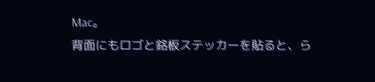Mac。
背面にもロゴと銘板ステッカーを貼ると、ら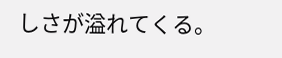しさが溢れてくる。